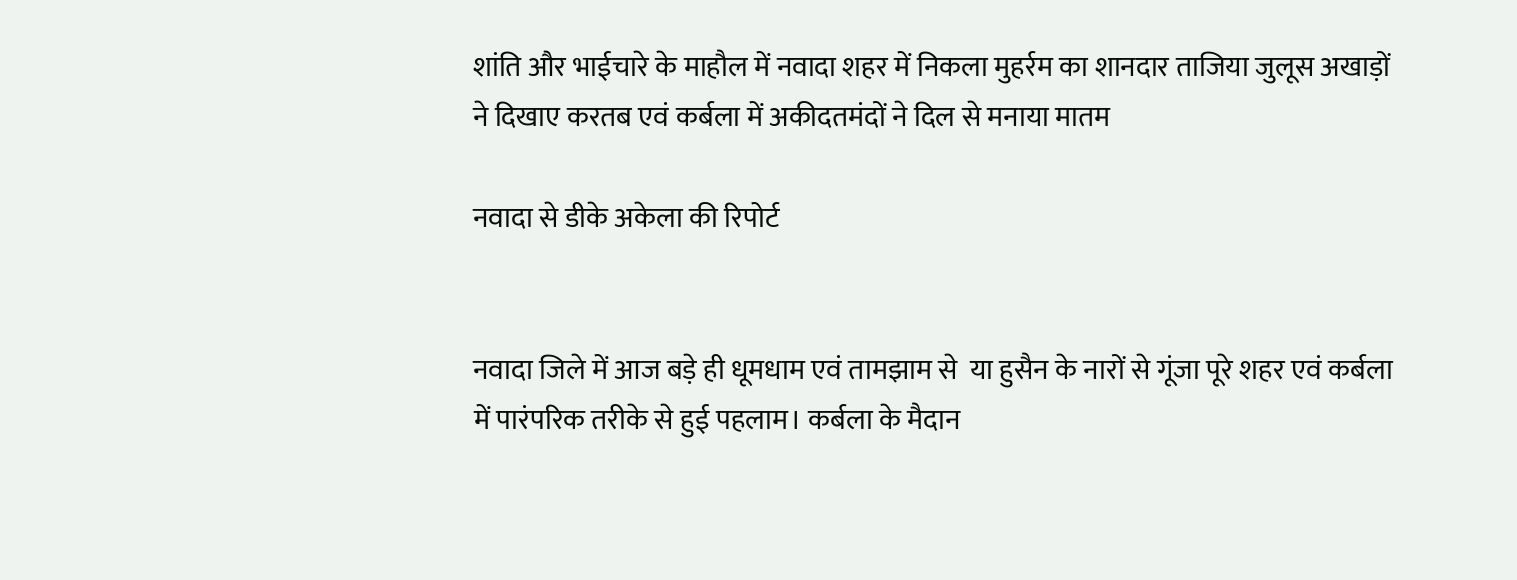शांति और भाईचारे के माहौल में नवादा शहर में निकला मुहर्रम का शानदार ताजिया जुलूस अखाड़ों ने दिखाए करतब एवं कर्बला में अकीदतमंदों ने दिल से मनाया मातम

नवादा से डीके अकेला की रिपोर्ट


नवादा जिले में आज बड़े ही धूमधाम एवं तामझाम से  या हुसैन के नारों से गूंजा पूरे शहर एवं कर्बला में पारंपरिक तरीके से हुई पहलाम। कर्बला के मैदान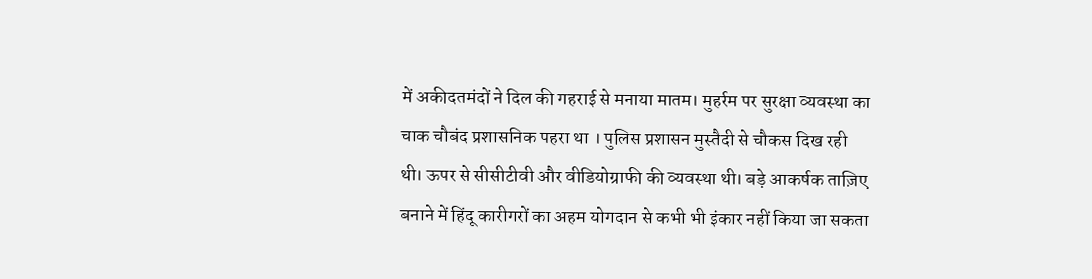में अकीदतमंदों ने दिल की गहराई से मनाया मातम। मुहर्रम पर सुरक्षा व्यवस्था का चाक चौबंद प्रशासनिक पहरा था । पुलिस प्रशासन मुस्तैदी से चौकस दिख रही थी। ऊपर से सीसीटीवी और वीडियोग्राफी की व्यवस्था थी। बड़े आकर्षक ताज़िए बनाने में हिंदू कारीगरों का अहम योगदान से कभी भी इंकार नहीं किया जा सकता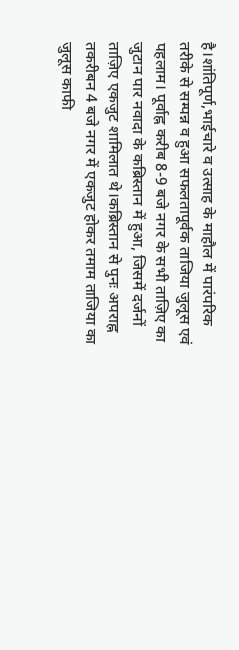है।शांतिपूर्ण,भाईचारे व उत्साह के माहौल में पारंपरिक तरीके से सम्पन्न व हुआ सफलतापूर्वक ताजिया जुलूस एवं पहलाम। पूर्वाह्न करीब 8-9 बजे नगर के सभी ताज़िए का जुटान पार नवादा के कब्रिस्तान में हुआ, जिसमें दर्जनों ताज़िए एकजुट शामिलात थे।कब्रिस्तान से पुनः अपराह्न तकरीबन 4 बजे नगर में एकजुट होकर तमाम ताजिया का जुलूस काफी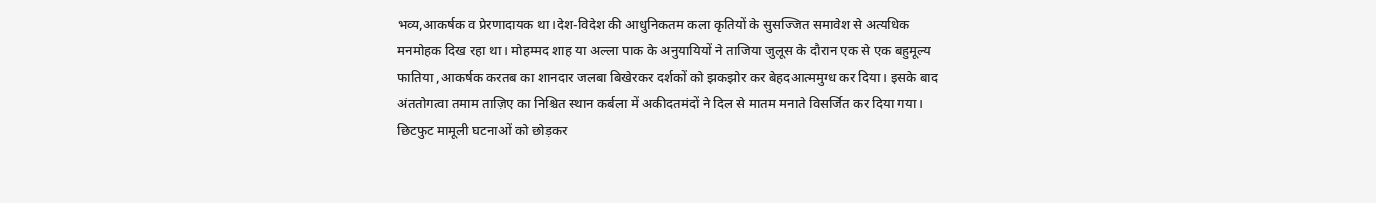भव्य,आकर्षक व प्रेरणादायक था।देश-विदेश की आधुनिकतम कला कृतियों के सुसज्जित समावेश से अत्यधिक मनमोहक दिख रहा था। मोहम्मद शाह या अल्ला पाक के अनुयायियों ने ताजिया जुलूस के दौरान एक से एक बहुमूल्य फातिया ,आकर्षक करतब का शानदार जलबा बिखेरकर दर्शकों को झकझोर कर बेहदआत्ममुग्ध कर दिया। इसके बाद अंततोगत्वा तमाम ताज़िए का निश्चित स्थान कर्बला में अकीदतमंदों ने दिल से मातम मनाते विसर्जित कर दिया गया। छिटफुट मामूली घटनाओं को छोड़कर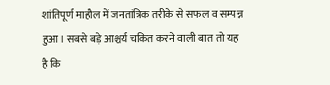शांतिपूर्ण माहौल में जनतांत्रिक तरीके से सफल व सम्पन्न हुआ। सबसे बड़े आश्चर्य चकित करने वाली बात तो यह है कि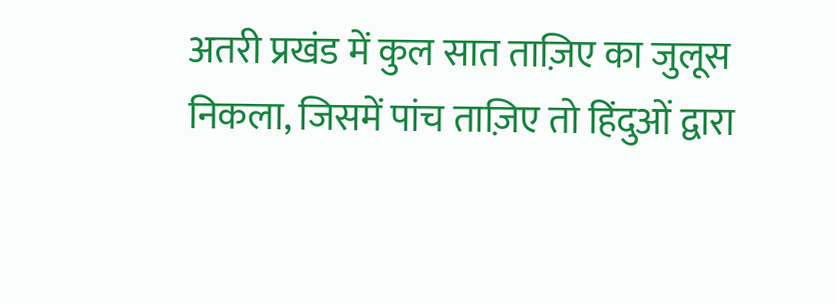अतरी प्रखंड में कुल सात ताज़िए का जुलूस निकला, जिसमें पांच ताज़िए तो हिंदुओं द्वारा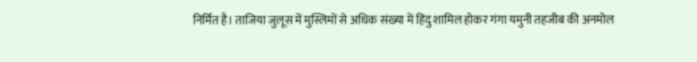निर्मित है। ताजिया जुलूस में मुस्लिमों से अधिक संख्या में हिंदु शामिल होकर गंगा यमुनी तहजीब की अनमोल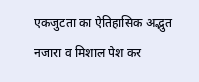एकजुटता का ऐतिहासिक अद्भुत नजारा व मिशाल पेश कर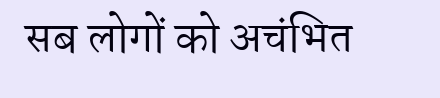सब लोगों को अचंभित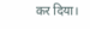कर दिया।